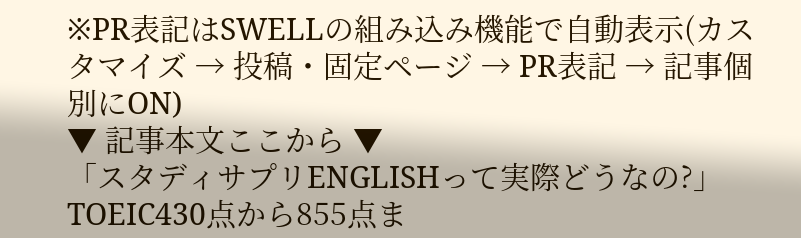※PR表記はSWELLの組み込み機能で自動表示(カスタマイズ → 投稿・固定ページ → PR表記 → 記事個別にON)
▼ 記事本文ここから ▼
「スタディサプリENGLISHって実際どうなの?」
TOEIC430点から855点ま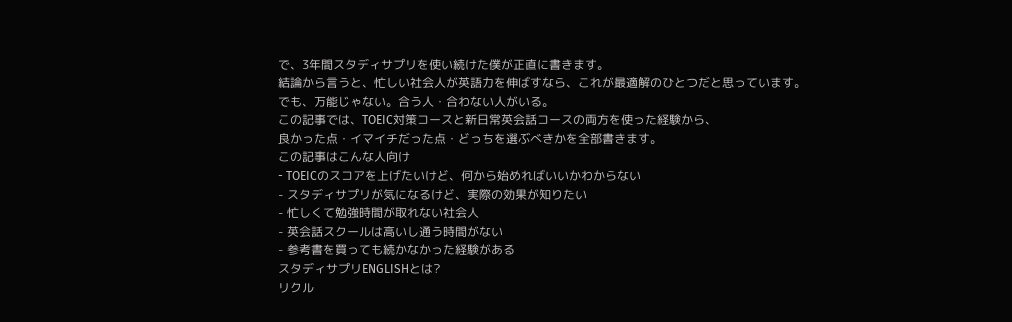で、3年間スタディサプリを使い続けた僕が正直に書きます。
結論から言うと、忙しい社会人が英語力を伸ばすなら、これが最適解のひとつだと思っています。
でも、万能じゃない。合う人・合わない人がいる。
この記事では、TOEIC対策コースと新日常英会話コースの両方を使った経験から、
良かった点・イマイチだった点・どっちを選ぶべきかを全部書きます。
この記事はこんな人向け
- TOEICのスコアを上げたいけど、何から始めればいいかわからない
- スタディサプリが気になるけど、実際の効果が知りたい
- 忙しくて勉強時間が取れない社会人
- 英会話スクールは高いし通う時間がない
- 参考書を買っても続かなかった経験がある
スタディサプリENGLISHとは?
リクル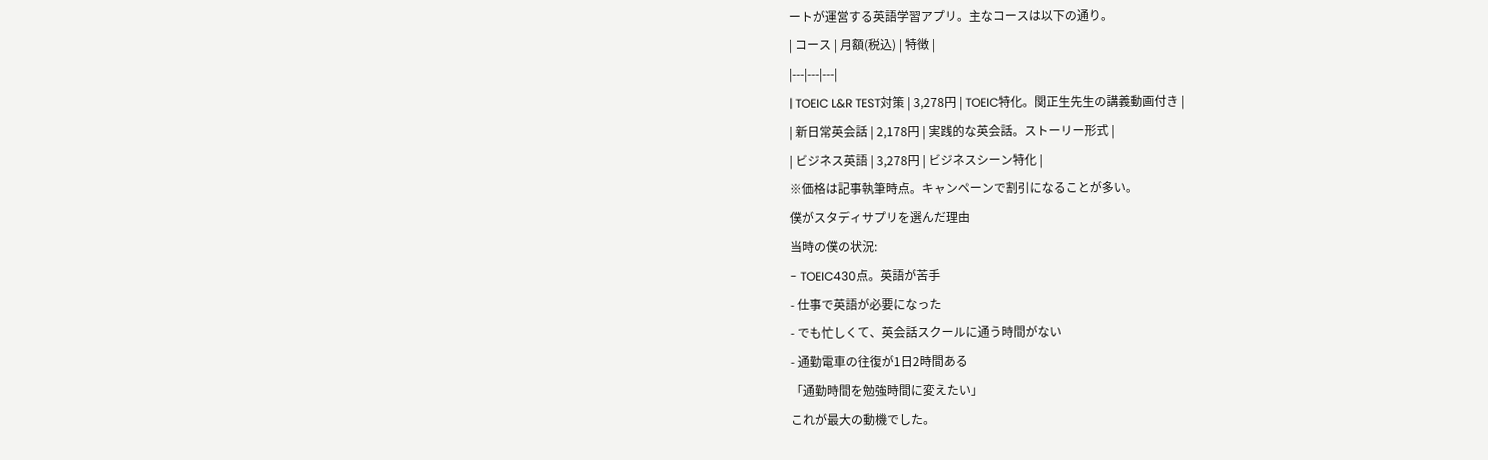ートが運営する英語学習アプリ。主なコースは以下の通り。
| コース | 月額(税込) | 特徴 |
|---|---|---|
| TOEIC L&R TEST対策 | 3,278円 | TOEIC特化。関正生先生の講義動画付き |
| 新日常英会話 | 2,178円 | 実践的な英会話。ストーリー形式 |
| ビジネス英語 | 3,278円 | ビジネスシーン特化 |
※価格は記事執筆時点。キャンペーンで割引になることが多い。
僕がスタディサプリを選んだ理由
当時の僕の状況:
- TOEIC430点。英語が苦手
- 仕事で英語が必要になった
- でも忙しくて、英会話スクールに通う時間がない
- 通勤電車の往復が1日2時間ある
「通勤時間を勉強時間に変えたい」
これが最大の動機でした。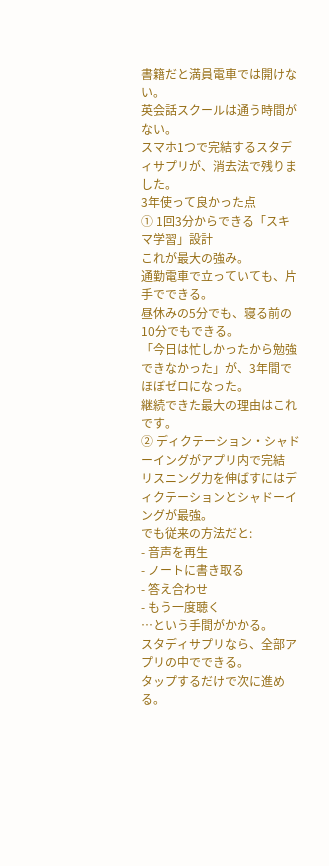書籍だと満員電車では開けない。
英会話スクールは通う時間がない。
スマホ1つで完結するスタディサプリが、消去法で残りました。
3年使って良かった点
① 1回3分からできる「スキマ学習」設計
これが最大の強み。
通勤電車で立っていても、片手でできる。
昼休みの5分でも、寝る前の10分でもできる。
「今日は忙しかったから勉強できなかった」が、3年間でほぼゼロになった。
継続できた最大の理由はこれです。
② ディクテーション・シャドーイングがアプリ内で完結
リスニング力を伸ばすにはディクテーションとシャドーイングが最強。
でも従来の方法だと:
- 音声を再生
- ノートに書き取る
- 答え合わせ
- もう一度聴く
…という手間がかかる。
スタディサプリなら、全部アプリの中でできる。
タップするだけで次に進める。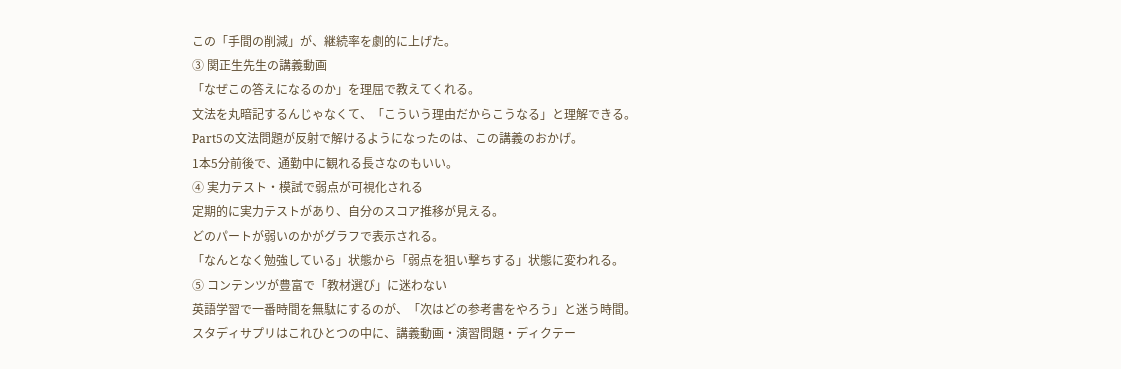この「手間の削減」が、継続率を劇的に上げた。
③ 関正生先生の講義動画
「なぜこの答えになるのか」を理屈で教えてくれる。
文法を丸暗記するんじゃなくて、「こういう理由だからこうなる」と理解できる。
Part5の文法問題が反射で解けるようになったのは、この講義のおかげ。
1本5分前後で、通勤中に観れる長さなのもいい。
④ 実力テスト・模試で弱点が可視化される
定期的に実力テストがあり、自分のスコア推移が見える。
どのパートが弱いのかがグラフで表示される。
「なんとなく勉強している」状態から「弱点を狙い撃ちする」状態に変われる。
⑤ コンテンツが豊富で「教材選び」に迷わない
英語学習で一番時間を無駄にするのが、「次はどの参考書をやろう」と迷う時間。
スタディサプリはこれひとつの中に、講義動画・演習問題・ディクテー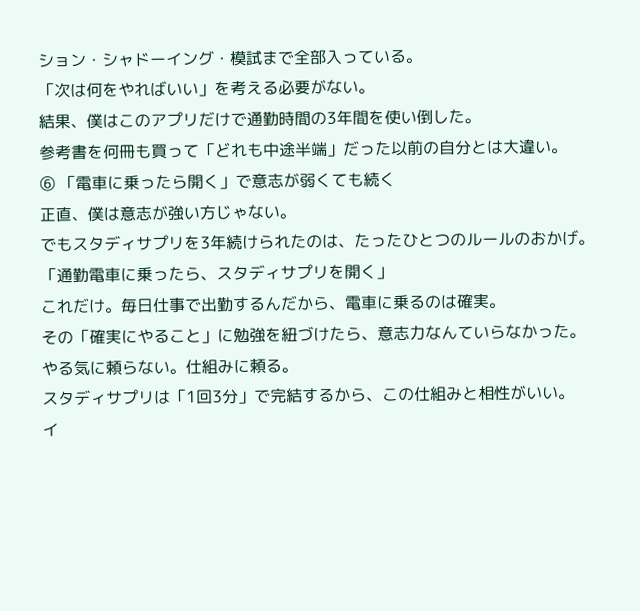ション・シャドーイング・模試まで全部入っている。
「次は何をやればいい」を考える必要がない。
結果、僕はこのアプリだけで通勤時間の3年間を使い倒した。
参考書を何冊も買って「どれも中途半端」だった以前の自分とは大違い。
⑥ 「電車に乗ったら開く」で意志が弱くても続く
正直、僕は意志が強い方じゃない。
でもスタディサプリを3年続けられたのは、たったひとつのルールのおかげ。
「通勤電車に乗ったら、スタディサプリを開く」
これだけ。毎日仕事で出勤するんだから、電車に乗るのは確実。
その「確実にやること」に勉強を紐づけたら、意志力なんていらなかった。
やる気に頼らない。仕組みに頼る。
スタディサプリは「1回3分」で完結するから、この仕組みと相性がいい。
イ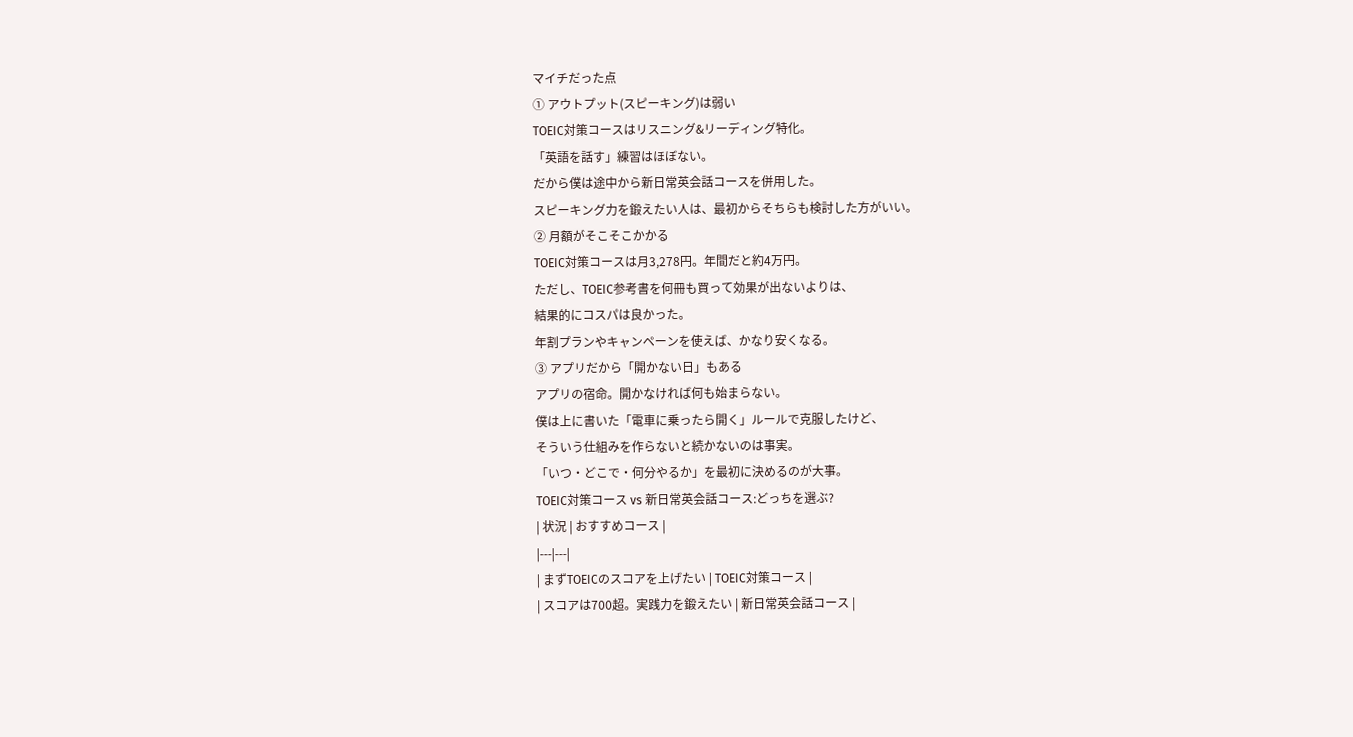マイチだった点
① アウトプット(スピーキング)は弱い
TOEIC対策コースはリスニング&リーディング特化。
「英語を話す」練習はほぼない。
だから僕は途中から新日常英会話コースを併用した。
スピーキング力を鍛えたい人は、最初からそちらも検討した方がいい。
② 月額がそこそこかかる
TOEIC対策コースは月3,278円。年間だと約4万円。
ただし、TOEIC参考書を何冊も買って効果が出ないよりは、
結果的にコスパは良かった。
年割プランやキャンペーンを使えば、かなり安くなる。
③ アプリだから「開かない日」もある
アプリの宿命。開かなければ何も始まらない。
僕は上に書いた「電車に乗ったら開く」ルールで克服したけど、
そういう仕組みを作らないと続かないのは事実。
「いつ・どこで・何分やるか」を最初に決めるのが大事。
TOEIC対策コース vs 新日常英会話コース:どっちを選ぶ?
| 状況 | おすすめコース |
|---|---|
| まずTOEICのスコアを上げたい | TOEIC対策コース |
| スコアは700超。実践力を鍛えたい | 新日常英会話コース |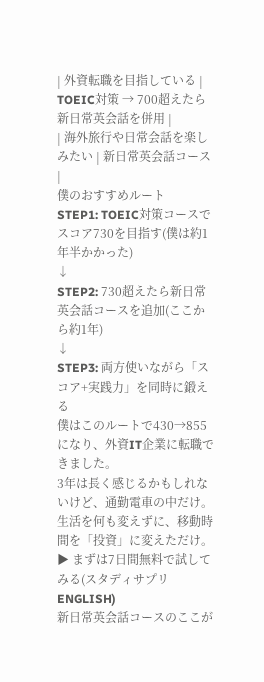| 外資転職を目指している | TOEIC対策 → 700超えたら新日常英会話を併用 |
| 海外旅行や日常会話を楽しみたい | 新日常英会話コース |
僕のおすすめルート
STEP1: TOEIC対策コースでスコア730を目指す(僕は約1年半かかった)
↓
STEP2: 730超えたら新日常英会話コースを追加(ここから約1年)
↓
STEP3: 両方使いながら「スコア+実践力」を同時に鍛える
僕はこのルートで430→855になり、外資IT企業に転職できました。
3年は長く感じるかもしれないけど、通勤電車の中だけ。
生活を何も変えずに、移動時間を「投資」に変えただけ。
▶ まずは7日間無料で試してみる(スタディサプリENGLISH)
新日常英会話コースのここが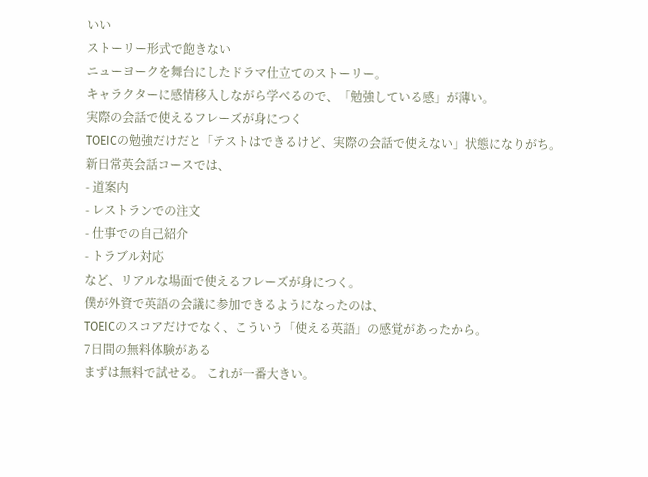いい
ストーリー形式で飽きない
ニューヨークを舞台にしたドラマ仕立てのストーリー。
キャラクターに感情移入しながら学べるので、「勉強している感」が薄い。
実際の会話で使えるフレーズが身につく
TOEICの勉強だけだと「テストはできるけど、実際の会話で使えない」状態になりがち。
新日常英会話コースでは、
- 道案内
- レストランでの注文
- 仕事での自己紹介
- トラブル対応
など、リアルな場面で使えるフレーズが身につく。
僕が外資で英語の会議に参加できるようになったのは、
TOEICのスコアだけでなく、こういう「使える英語」の感覚があったから。
7日間の無料体験がある
まずは無料で試せる。 これが一番大きい。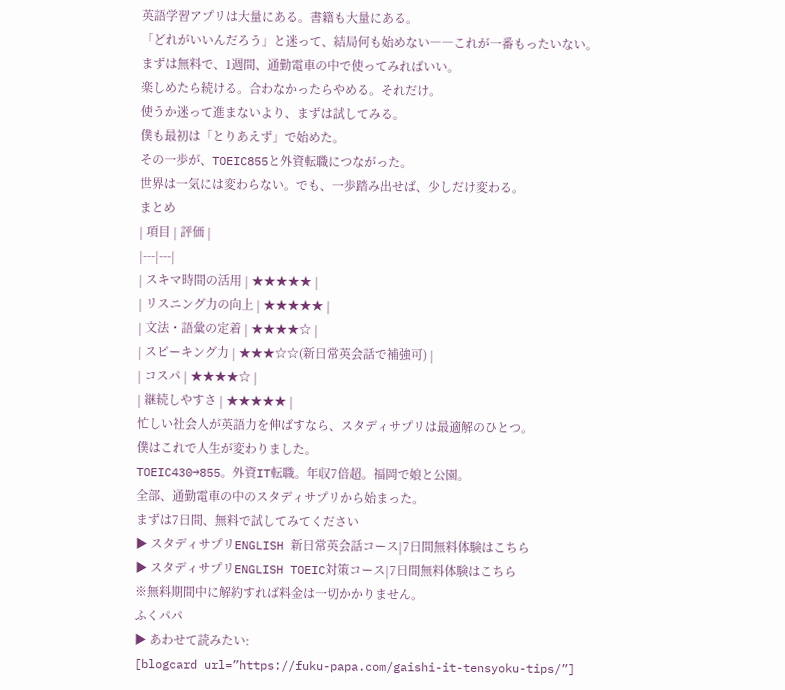英語学習アプリは大量にある。書籍も大量にある。
「どれがいいんだろう」と迷って、結局何も始めない――これが一番もったいない。
まずは無料で、1週間、通勤電車の中で使ってみればいい。
楽しめたら続ける。合わなかったらやめる。それだけ。
使うか迷って進まないより、まずは試してみる。
僕も最初は「とりあえず」で始めた。
その一歩が、TOEIC855と外資転職につながった。
世界は一気には変わらない。でも、一歩踏み出せば、少しだけ変わる。
まとめ
| 項目 | 評価 |
|---|---|
| スキマ時間の活用 | ★★★★★ |
| リスニング力の向上 | ★★★★★ |
| 文法・語彙の定着 | ★★★★☆ |
| スピーキング力 | ★★★☆☆(新日常英会話で補強可) |
| コスパ | ★★★★☆ |
| 継続しやすさ | ★★★★★ |
忙しい社会人が英語力を伸ばすなら、スタディサプリは最適解のひとつ。
僕はこれで人生が変わりました。
TOEIC430→855。外資IT転職。年収7倍超。福岡で娘と公園。
全部、通勤電車の中のスタディサプリから始まった。
まずは7日間、無料で試してみてください
▶ スタディサプリENGLISH 新日常英会話コース|7日間無料体験はこちら
▶ スタディサプリENGLISH TOEIC対策コース|7日間無料体験はこちら
※無料期間中に解約すれば料金は一切かかりません。
ふくパパ
▶ あわせて読みたい:
[blogcard url=”https://fuku-papa.com/gaishi-it-tensyoku-tips/”]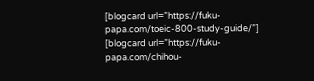[blogcard url=”https://fuku-papa.com/toeic-800-study-guide/”]
[blogcard url=”https://fuku-papa.com/chihou-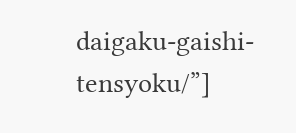daigaku-gaishi-tensyoku/”]